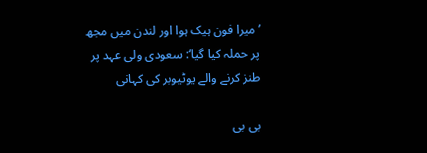’میرا فون ہیک ہوا اور لندن میں مجھ پر حملہ کیا گیا‘: سعودی ولی عہد پر طنز کرنے والے یوٹیوبر کی کہانی

بی بی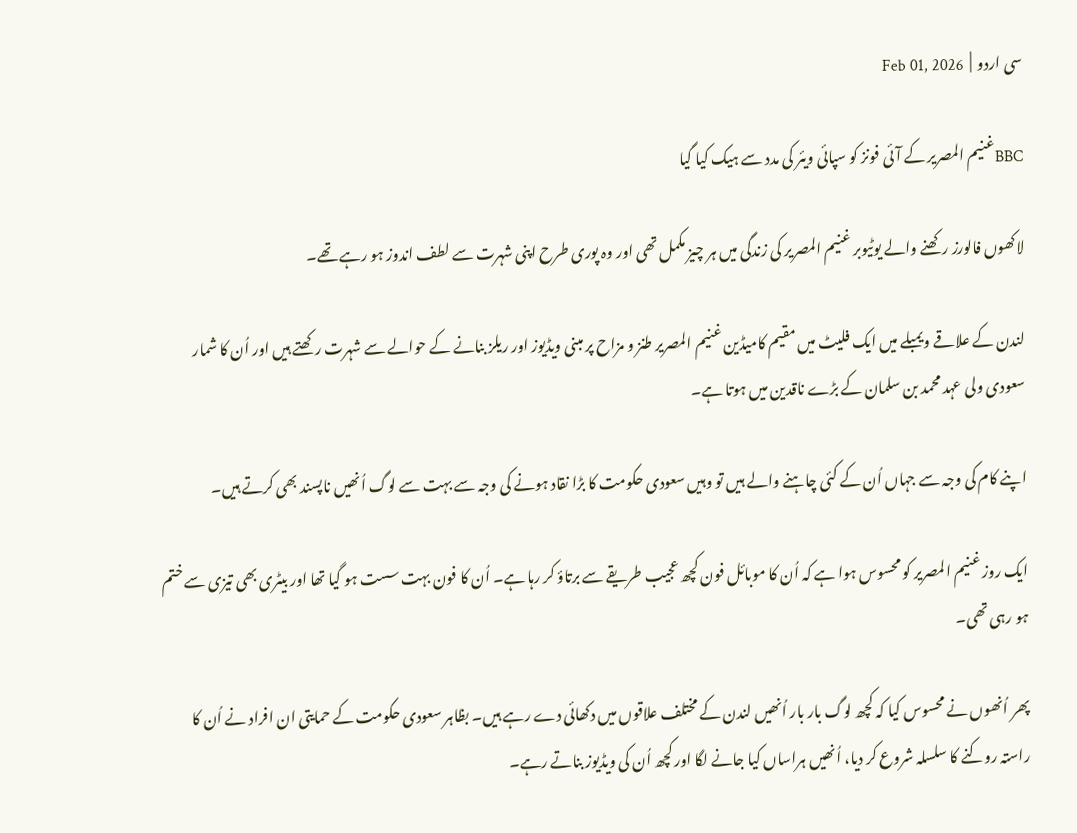سی اردو  |  Feb 01, 2026

BBCغنیم المصریر کے آئی فونز کو سپائی ویئر کی مدد سے ہیک کیا گیا

لاکھوں فالورز رکھنے والے یوٹیوبر غنیم المصریر کی زندگی میں ہر چیز مکمل تھی اور وہ پوری طرح اپنی شہرت سے لطف اندوز ہو رہے تھے۔

لندن کے علاقے ویمبلے میں ایک فلیٹ میں مقیم کامیڈین غنیم المصریر طنز و مزاح پر مبنی ویڈیوز اور ریلز بنانے کے حوالے سے شہرت رکھتے ہیں اور اُن کا شمار سعودی ولی عہد محمد بن سلمان کے بڑے ناقدین میں ہوتا ہے۔

اپنے کام کی وجہ سے جہاں اُن کے کئی چاہنے والے ہیں تو وہیں سعودی حکومت کا بڑا نقاد ہونے کی وجہ سے بہت سے لوگ اُنھیں ناپسند بھی کرتے ہیں۔

ایک روز غنیم المصریر کو محسوس ہوا ہے کہ اُن کا موبائل فون کچھ عجیب طریقے سے برتاؤ کر رہا ہے۔ اُن کا فون بہت سست ہو گیا تھا اور بیٹری بھی تیزی سے ختم ہو رہی تھی۔

پھر اُنھوں نے محسوس کیا کہ کچھ لوگ بار بار اُنھیں لندن کے مختلف علاقوں میں دکھائی دے رہے ہیں۔ بظاہر سعودی حکومت کے حمایتی ان افراد نے اُن کا راستہ روکنے کا سلسلہ شروع کر دیا، اُنھیں ہراساں کیا جانے لگا اور کچھ اُن کی ویڈیوز بناتے رہے۔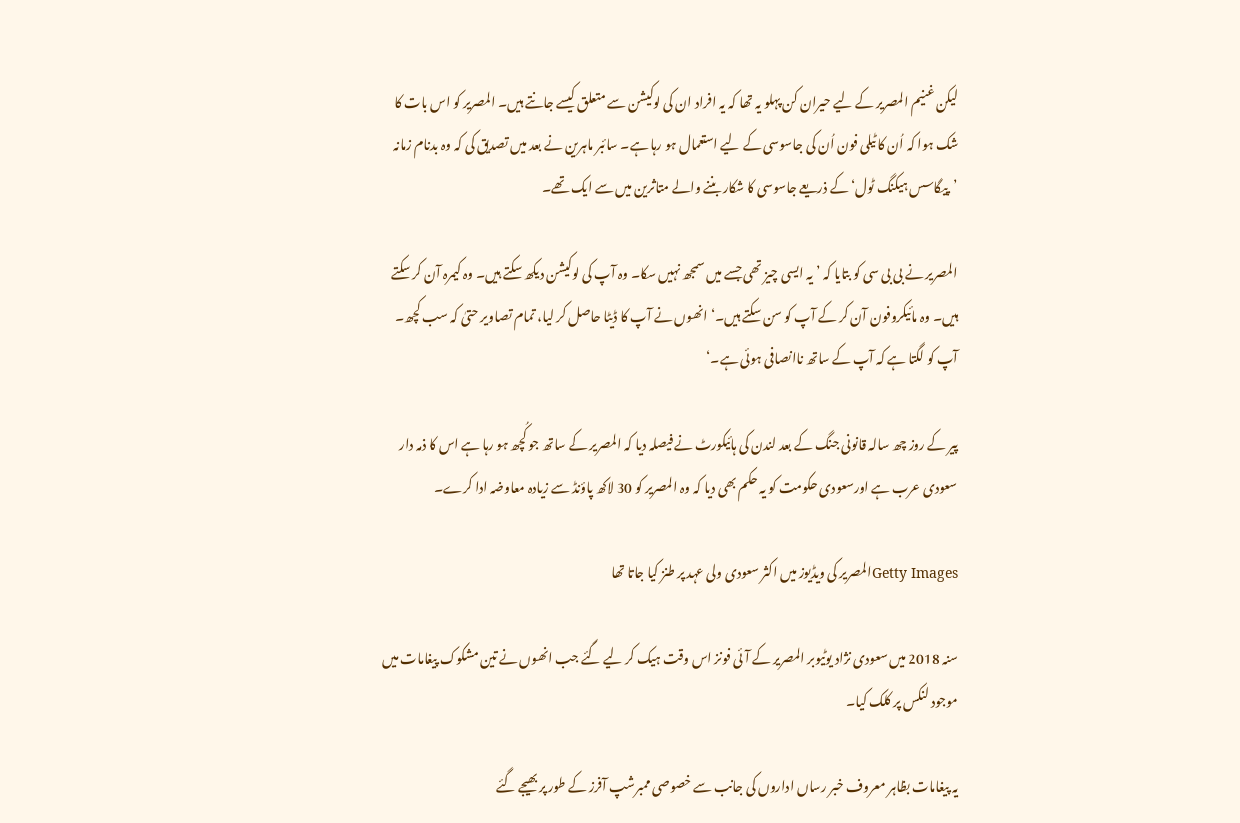لیکن غنیم المصریر کے لیے حیران کن پہلو یہ تھا کہ یہ افراد ان کی لوکیشن سے متعلق کیسے جانتے ہیں۔ المصریر کو اس بات کا شک ہوا کہ اُن کا ٹیلی فون اُن کی جاسوسی کے لیے استعمال ہو رہا ہے۔ سائبر ماہرین نے بعد میں تصدیق کی کہ وہ بدنام زمانہ ’پیگاسس ہیکنگ ٹول‘ کے ذریعے جاسوسی کا شکار بننے والے متاثرین میں سے ایک تھے۔

المصریر نے بی بی سی کو بتایا کہ ’یہ ایسی چیز تھی جسے میں سمجھ نہیں سکا۔ وہ آپ کی لوکیشن دیکھ سکتے ہیں۔ وہ کیمرہ آن کر سکتے ہیں۔ وہ مائیکروفون آن کر کے آپ کو سن سکتے ہیں۔‘ انھوں نے آپ کا ڈیٹا حاصل کر لیا، تمام تصاویر حتیٰ کہ سب کچھ۔ آپ کو لگتا ہے کہ آپ کے ساتھ ناانصافی ہوئی ہے۔‘

پیر کے روز چھ سالہ قانونی جنگ کے بعد لندن کی ہائیکورٹ نے فیصلہ دیا کہ المصریر کے ساتھ جو کُچھ ہو رہا ہے اس کا ذمہ دار سعودی عرب ہے اورسعودی حکومت کو یہ حکم بھی دیا کہ وہ المصریر کو 30 لاکھ پاؤنڈ سے زیادہ معاوضہ ادا کرے۔

Getty Imagesالمصریر کی ویڈیوز میں اکثر سعودی ولی عہد پر طنز کیا جاتا تھا

سنہ 2018 میں سعودی نژاد یوٹیوبر المصریر کے آئی فونز اس وقت ہیک کر لیے گئے جب انھوں نے تین مشکوک پیغامات میں موجود لنکس پر کلک کیا۔

یہ پیغامات بظاہر معروف خبر رساں اداروں کی جانب سے خصوصی ممبرشپ آفرز کے طور پر بھیجے گئے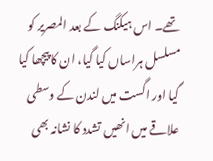تھے۔ اس ہیکنگ کے بعد المصریر کو مسلسل ہراساں کیا گیا، ان کا پیچھا کیا گیا اور اگست میں لندن کے وسطی علاقے میں انھیں تشدد کا نشانہ بھی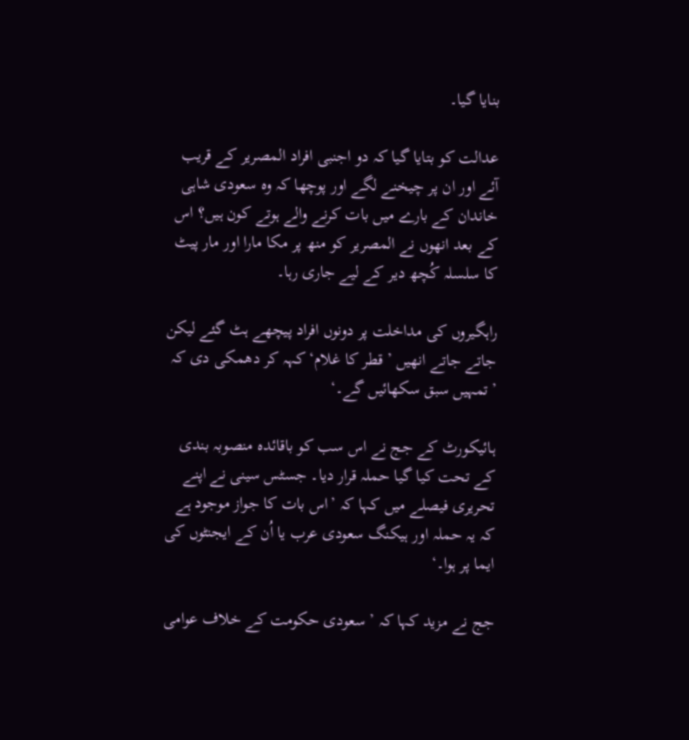بنایا گیا۔

عدالت کو بتایا گیا کہ دو اجنبی افراد المصریر کے قریب آئے اور ان پر چیخنے لگے اور پوچھا کہ وہ سعودی شاہی خاندان کے بارے میں بات کرنے والے ہوتے کون ہیں؟ اس کے بعد انھوں نے المصریر کو منھ پر مکا مارا اور مار پیٹ کا سلسلہ کُچھ دیر کے لیے جاری رہا۔

راہگیروں کی مداخلت پر دونوں افراد پیچھے ہٹ گئے لیکن جاتے جاتے انھیں ’قطر کا غلام‘ کہہ کر دھمکی دی کہ ’تمہیں سبق سکھائیں گے۔‘

ہائیکورٹ کے جج نے اس سب کو باقائدہ منصوبہ بندی کے تحت کیا گیا حملہ قرار دیا۔ جسٹس سینی نے اپنے تحریری فیصلے میں کہا کہ ’اس بات کا جواز موجود ہے کہ یہ حملہ اور ہیکنگ سعودی عرب یا اُن کے ایجنٹوں کی ایما پر ہوا۔‘

جج نے مزید کہا کہ ’سعودی حکومت کے خلاف عوامی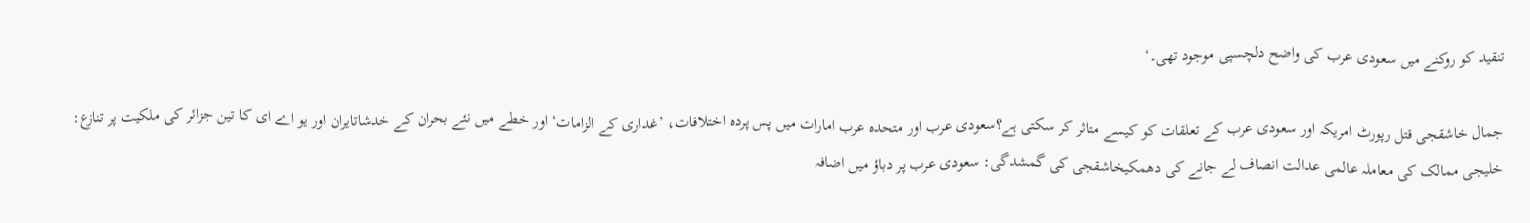تنقید کو روکنے میں سعودی عرب کی واضح دلچسپی موجود تھی۔‘

جمال خاشقجی قتل رپورٹ امریکہ اور سعودی عرب کے تعلقات کو کیسے متاثر کر سکتی ہے؟سعودی عرب اور متحدہ عرب امارات میں پس پردہ اختلافات، ’غداری کے الزامات‘ اور خطے میں نئے بحران کے خدشاتایران اور یو اے ای کا تین جزائر کی ملکیت پر تنازع: خلیجی ممالک کی معاملہ عالمی عدالت انصاف لے جانے کی دھمکیخاشقجی کی گمشدگی: سعودی عرب پر دباؤ میں اضافہ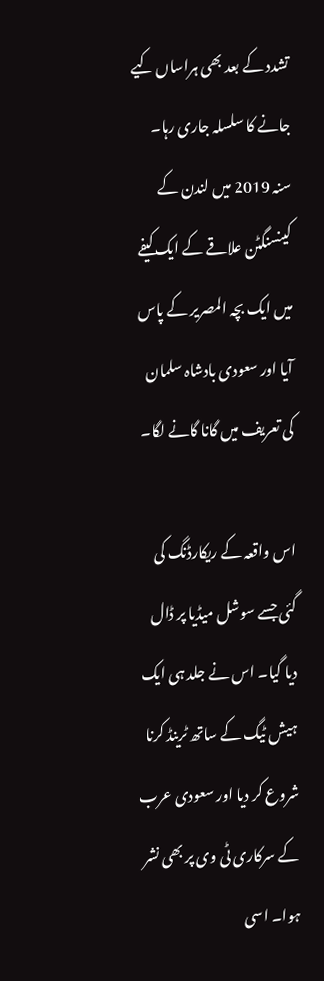تشدد کے بعد بھی ہراساں کیے جانے کا سلسلہ جاری رہا۔ سنہ 2019 میں لندن کے کینسنگٹن علاقے کے ایک کیفے میں ایک بچہ المصریر کے پاس آیا اور سعودی بادشاہ سلمان کی تعریف میں گانا گانے لگا۔

اس واقعہ کے ریکارڈنگ کی گئی جسے سوشل میڈیا پر ڈال دیا گیا۔ اس نے جلد ہی ایک ہیش ٹیگ کے ساتھ ٹرینڈ کرنا شروع کر دیا اور سعودی عرب کے سرکاری ٹی وی پر بھی نشر ہوا۔ اسی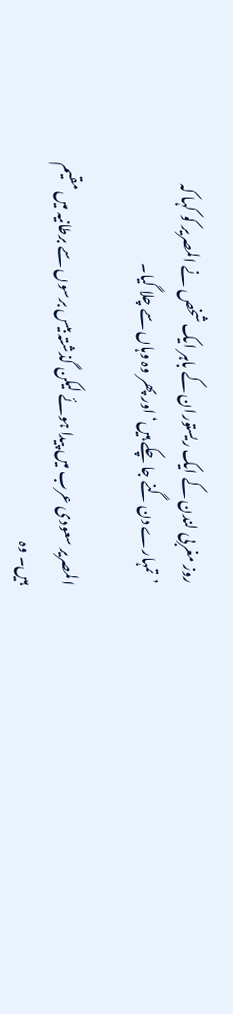روز مغربی لندن کے ایک ریستوران کے باہر ایک شخص نے المصریر کو کہا کہ ’تمہارے دن گنے جا چکے ہیں‘ اور پھر وہ وہاں سے چلا گیا۔

المصریر سعودی عرب میں پیدا ہوئے لیکن گذشتہ بیس برسوں سے برطانیہ میں مقیم ہیں۔ وہ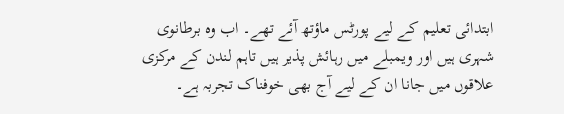ابتدائی تعلیم کے لیے پورٹس ماؤتھ آئے تھے۔ اب وہ برطانوی شہری ہیں اور ویمبلے میں رہائش پذیر ہیں تاہم لندن کے مرکزی علاقوں میں جانا ان کے لیے آج بھی خوفناک تجربہ ہے۔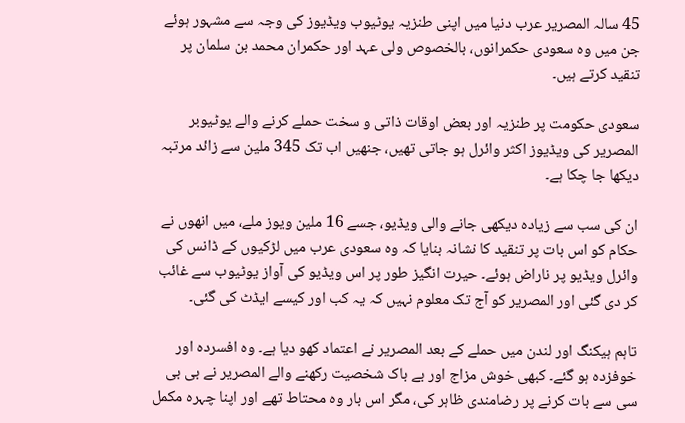45 سالہ المصریر عرب دنیا میں اپنی طنزیہ یوٹیوب ویڈیوز کی وجہ سے مشہور ہوئے جن میں وہ سعودی حکمرانوں، بالخصوص ولی عہد اور حکمران محمد بن سلمان پر تنقید کرتے ہیں۔

سعودی حکومت پر طنزیہ اور بعض اوقات ذاتی و سخت حملے کرنے والے یوٹیوبر المصریر کی ویڈیوز اکثر وائرل ہو جاتی تھیں، جنھیں اب تک 345 ملین سے زائد مرتبہ دیکھا جا چکا ہے۔

ان کی سب سے زیادہ دیکھی جانے والی ویڈیو، جسے 16 ملین ویوز ملے، میں انھوں نے حکام کو اس بات پر تنقید کا نشانہ بنایا کہ وہ سعودی عرب میں لڑکیوں کے ڈانس کی وائرل ویڈیو پر ناراض ہوئے۔ حیرت انگیز طور پر اس ویڈیو کی آواز یوٹیوب سے غائب کر دی گئی اور المصریر کو آج تک معلوم نہیں کہ یہ کب اور کیسے ایڈٹ کی گئی۔

تاہم ہیکنگ اور لندن میں حملے کے بعد المصریر نے اعتماد کھو دیا ہے۔ وہ افسردہ اور خوفزدہ ہو گئے۔ کبھی خوش مزاج اور بے باک شخصیت رکھنے والے المصریر نے بی بی سی سے بات کرنے پر رضامندی ظاہر کی، مگر اس بار وہ محتاط تھے اور اپنا چہرہ مکمل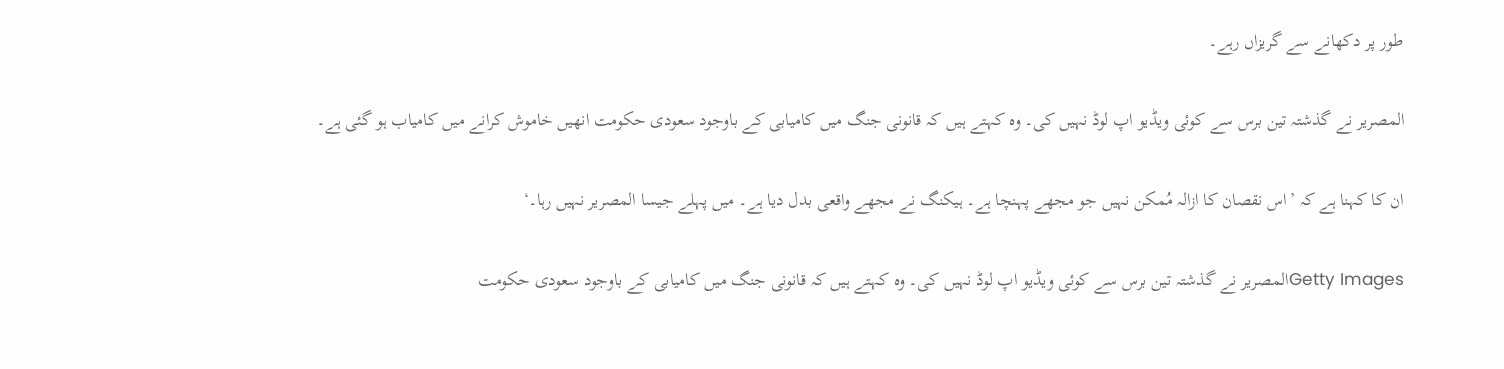طور پر دکھانے سے گریزاں رہے۔

المصریر نے گذشتہ تین برس سے کوئی ویڈیو اپ لوڈ نہیں کی۔ وہ کہتے ہیں کہ قانونی جنگ میں کامیابی کے باوجود سعودی حکومت انھیں خاموش کرانے میں کامیاب ہو گئی ہے۔

ان کا کہنا ہے کہ ’اس نقصان کا ازالہ مُمکن نہیں جو مجھے پہنچا ہے۔ ہیکنگ نے مجھے واقعی بدل دیا ہے۔ میں پہلے جیسا المصریر نہیں رہا۔‘

Getty Imagesالمصریر نے گذشتہ تین برس سے کوئی ویڈیو اپ لوڈ نہیں کی۔ وہ کہتے ہیں کہ قانونی جنگ میں کامیابی کے باوجود سعودی حکومت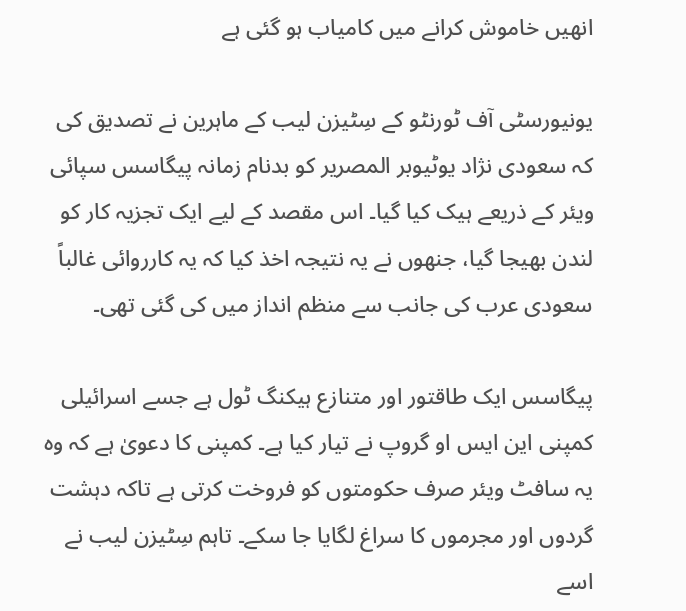انھیں خاموش کرانے میں کامیاب ہو گئی ہے

یونیورسٹی آف ٹورنٹو کے سِٹیزن لیب کے ماہرین نے تصدیق کی کہ سعودی نژاد یوٹیوبر المصریر کو بدنام زمانہ پیگاسس سپائی ویئر کے ذریعے ہیک کیا گیا۔ اس مقصد کے لیے ایک تجزیہ کار کو لندن بھیجا گیا، جنھوں نے یہ نتیجہ اخذ کیا کہ یہ کارروائی غالباً سعودی عرب کی جانب سے منظم انداز میں کی گئی تھی۔

پیگاسس ایک طاقتور اور متنازع ہیکنگ ٹول ہے جسے اسرائیلی کمپنی این ایس او گروپ نے تیار کیا ہے۔ کمپنی کا دعویٰ ہے کہ وہ یہ سافٹ ویئر صرف حکومتوں کو فروخت کرتی ہے تاکہ دہشت گردوں اور مجرموں کا سراغ لگایا جا سکے۔ تاہم سِٹیزن لیب نے اسے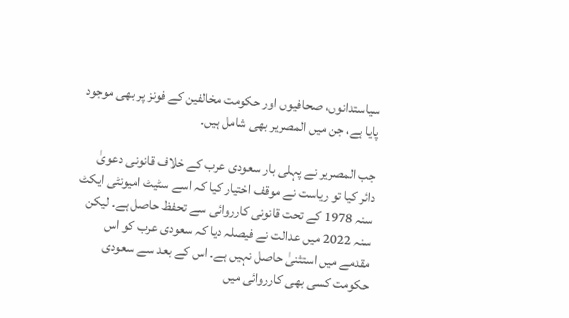سیاستدانوں، صحافیوں اور حکومت مخالفین کے فونز پر بھی موجود پایا ہے، جن میں المصریر بھی شامل ہیں۔

جب المصریر نے پہلی بار سعودی عرب کے خلاف قانونی دعویٰ دائر کیا تو ریاست نے موقف اختیار کیا کہ اسے سٹیٹ امیونٹی ایکٹ سنہ 1978 کے تحت قانونی کارروائی سے تحفظ حاصل ہے۔ لیکن سنہ 2022 میں عدالت نے فیصلہ دیا کہ سعودی عرب کو اس مقدمے میں استثنیٰ حاصل نہیں ہے۔ اس کے بعد سے سعودی حکومت کسی بھی کارروائی میں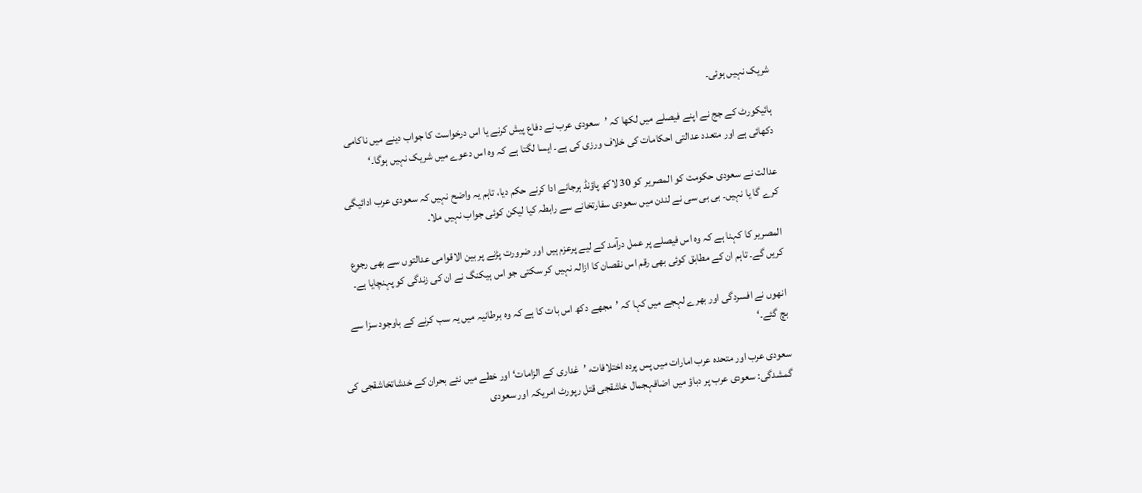شریک نہیں ہوئی۔

ہائیکورٹ کے جج نے اپنے فیصلے میں لکھا کہ ’سعودی عرب نے دفاع پیش کرنے یا اس درخواست کا جواب دینے میں ناکامی دکھائی ہے اور متعدد عدالتی احکامات کی خلاف ورزی کی ہے۔ ایسا لگتا ہے کہ وہ اس دعوے میں شریک نہیں ہوگا۔‘

عدالت نے سعودی حکومت کو المصریر کو 30 لاکھ پاؤنڈ ہرجانے ادا کرنے حکم دیا، تاہم یہ واضح نہیں کہ سعودی عرب ادائیگی کرے گا یا نہیں۔ بی بی سی نے لندن میں سعودی سفارتخانے سے رابطہ کیا لیکن کوئی جواب نہیں ملا۔

المصریر کا کہنا ہے کہ وہ اس فیصلے پر عمل درآمد کے لیے پرعزم ہیں اور ضرورت پڑنے پر بین الاقوامی عدالتوں سے بھی رجوع کریں گے۔ تاہم ان کے مطابق کوئی بھی رقم اس نقصان کا ازالہ نہیں کر سکتی جو اس ہیکنگ نے ان کی زندگی کو پہنچایا ہے۔

انھوں نے افسردگی اور بھرے لہجے میں کہا کہ ’مجھے دکھ اس بات کا ہے کہ وہ برطانیہ میں یہ سب کرنے کے باوجود سزا سے بچ گئے۔‘

سعودی عرب اور متحدہ عرب امارات میں پس پردہ اختلافات، ’غداری کے الزامات‘ اور خطے میں نئے بحران کے خدشاتخاشقجی کی گمشدگی: سعودی عرب پر دباؤ میں اضافہجمال خاشقجی قتل رپورٹ امریکہ اور سعودی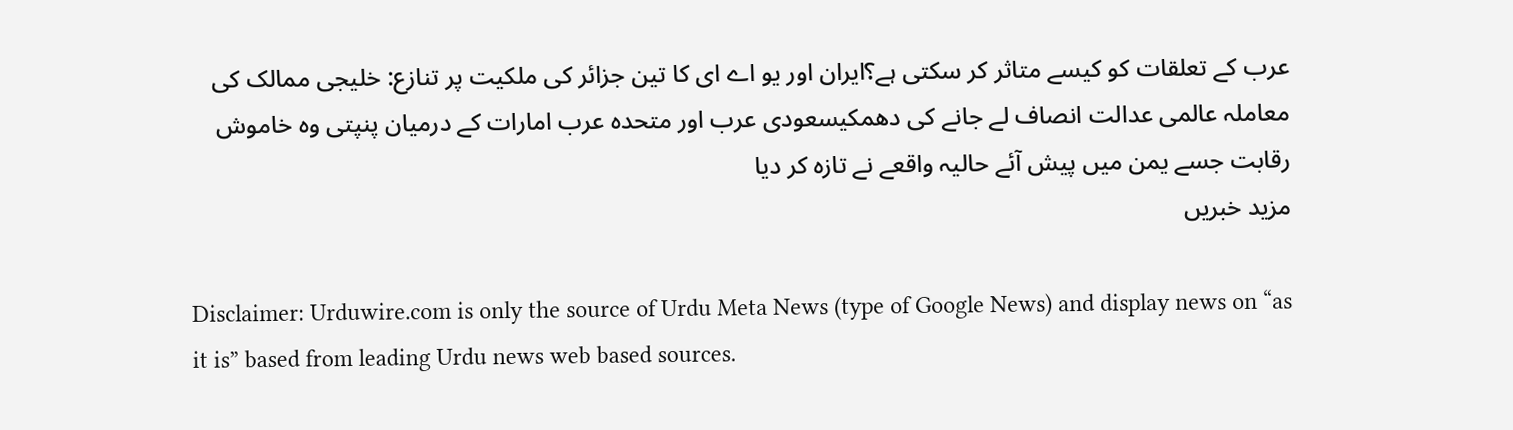عرب کے تعلقات کو کیسے متاثر کر سکتی ہے؟ایران اور یو اے ای کا تین جزائر کی ملکیت پر تنازع: خلیجی ممالک کی معاملہ عالمی عدالت انصاف لے جانے کی دھمکیسعودی عرب اور متحدہ عرب امارات کے درمیان پنپتی وہ خاموش رقابت جسے یمن میں پیش آئے حالیہ واقعے نے تازہ کر دیا
مزید خبریں

Disclaimer: Urduwire.com is only the source of Urdu Meta News (type of Google News) and display news on “as it is” based from leading Urdu news web based sources.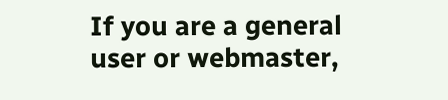If you are a general user or webmaster,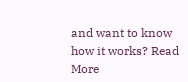and want to know how it works? Read More